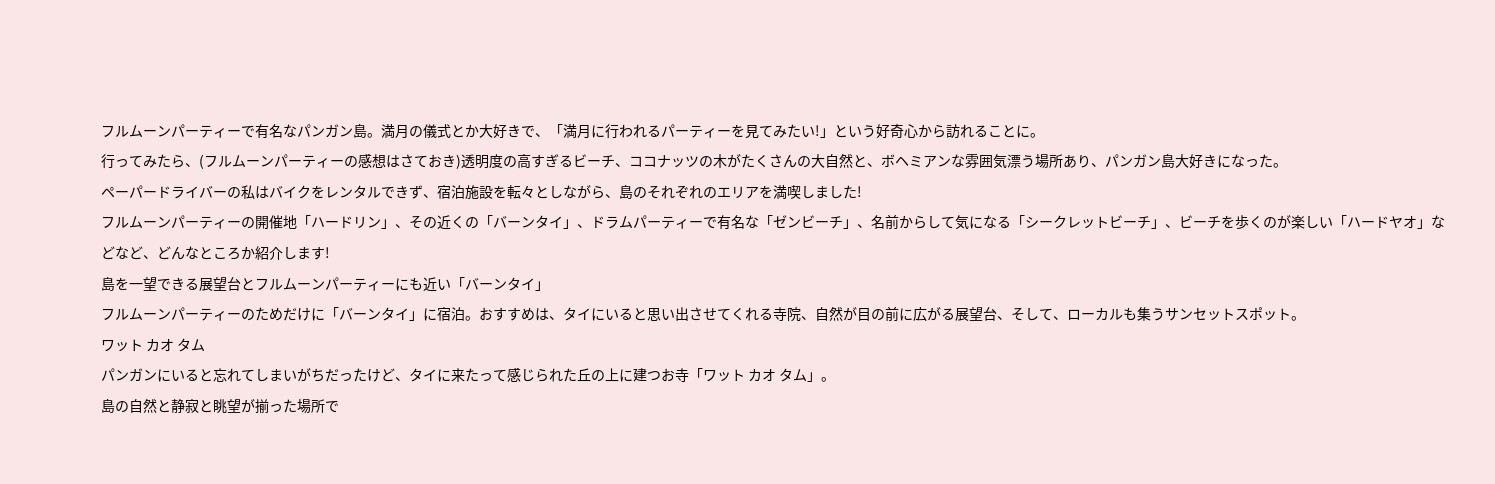フルムーンパーティーで有名なパンガン島。満月の儀式とか大好きで、「満月に行われるパーティーを見てみたい!」という好奇心から訪れることに。
行ってみたら、(フルムーンパーティーの感想はさておき)透明度の高すぎるビーチ、ココナッツの木がたくさんの大自然と、ボヘミアンな雰囲気漂う場所あり、パンガン島大好きになった。
ペーパードライバーの私はバイクをレンタルできず、宿泊施設を転々としながら、島のそれぞれのエリアを満喫しました!
フルムーンパーティーの開催地「ハードリン」、その近くの「バーンタイ」、ドラムパーティーで有名な「ゼンビーチ」、名前からして気になる「シークレットビーチ」、ビーチを歩くのが楽しい「ハードヤオ」などなど、どんなところか紹介します!
島を一望できる展望台とフルムーンパーティーにも近い「バーンタイ」
フルムーンパーティーのためだけに「バーンタイ」に宿泊。おすすめは、タイにいると思い出させてくれる寺院、自然が目の前に広がる展望台、そして、ローカルも集うサンセットスポット。
ワット カオ タム
パンガンにいると忘れてしまいがちだったけど、タイに来たって感じられた丘の上に建つお寺「ワット カオ タム」。
島の自然と静寂と眺望が揃った場所で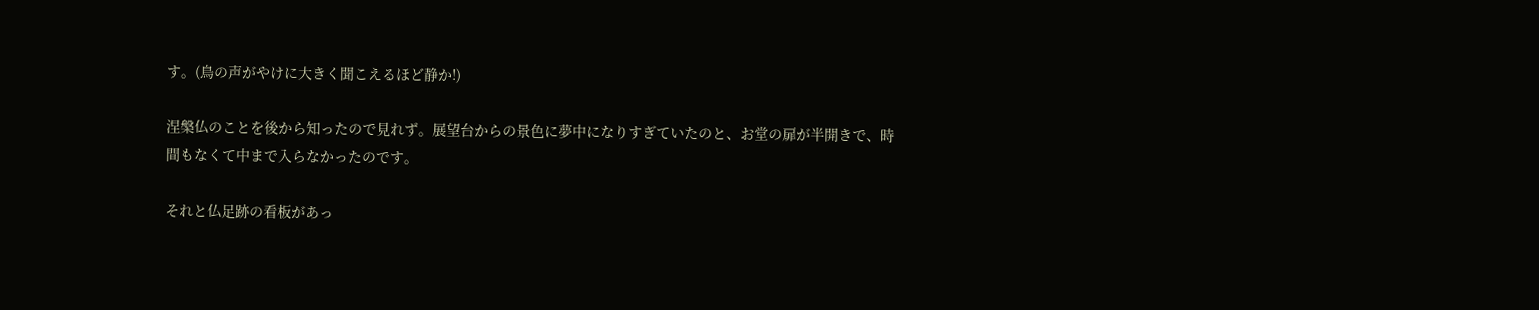す。(鳥の声がやけに大きく聞こえるほど静か!)

涅槃仏のことを後から知ったので見れず。展望台からの景色に夢中になりすぎていたのと、お堂の扉が半開きで、時間もなくて中まで入らなかったのです。

それと仏足跡の看板があっ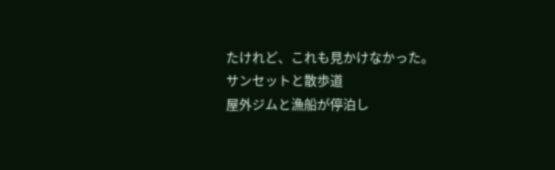たけれど、これも見かけなかった。
サンセットと散歩道
屋外ジムと漁船が停泊し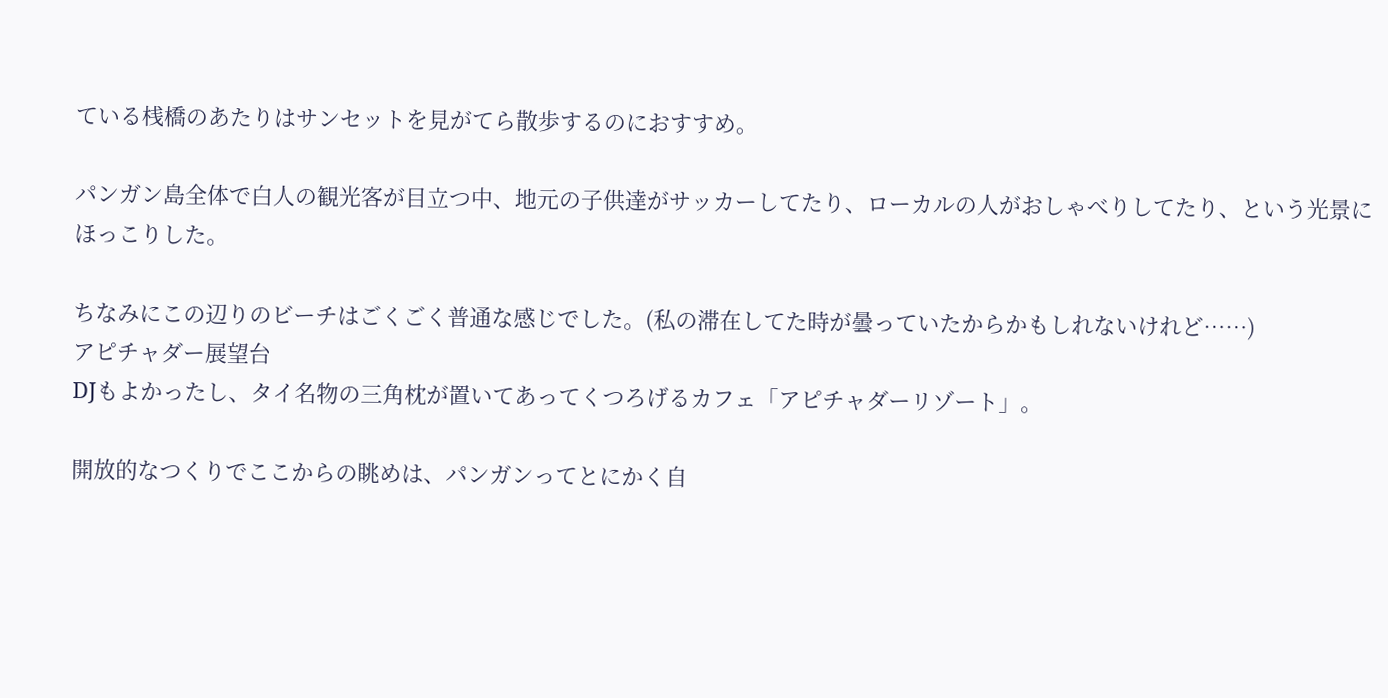ている桟橋のあたりはサンセットを見がてら散歩するのにおすすめ。

パンガン島全体で白人の観光客が目立つ中、地元の子供達がサッカーしてたり、ローカルの人がおしゃべりしてたり、という光景にほっこりした。

ちなみにこの辺りのビーチはごくごく普通な感じでした。(私の滞在してた時が曇っていたからかもしれないけれど……)
アピチャダー展望台
DJもよかったし、タイ名物の三角枕が置いてあってくつろげるカフェ「アピチャダーリゾート」。

開放的なつくりでここからの眺めは、パンガンってとにかく自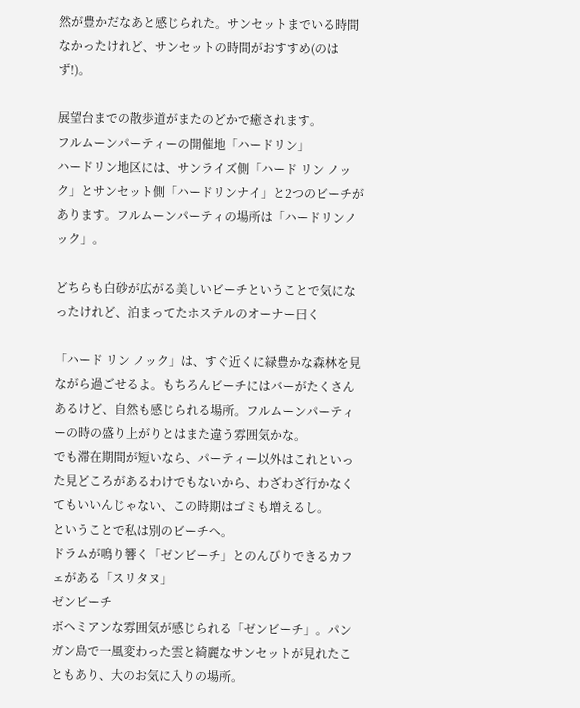然が豊かだなあと感じられた。サンセットまでいる時間なかったけれど、サンセットの時間がおすすめ(のはず!)。

展望台までの散歩道がまたのどかで癒されます。
フルムーンパーティーの開催地「ハードリン」
ハードリン地区には、サンライズ側「ハード リン ノック」とサンセット側「ハードリンナイ」と2つのビーチがあります。フルムーンパーティの場所は「ハードリンノック」。

どちらも白砂が広がる美しいビーチということで気になったけれど、泊まってたホステルのオーナー曰く

「ハード リン ノック」は、すぐ近くに緑豊かな森林を見ながら過ごせるよ。もちろんビーチにはバーがたくさんあるけど、自然も感じられる場所。フルムーンパーティーの時の盛り上がりとはまた違う雰囲気かな。
でも滞在期間が短いなら、パーティー以外はこれといった見どころがあるわけでもないから、わざわざ行かなくてもいいんじゃない、この時期はゴミも増えるし。
ということで私は別のビーチへ。
ドラムが鳴り響く「ゼンビーチ」とのんびりできるカフェがある「スリタヌ」
ゼンビーチ
ボヘミアンな雰囲気が感じられる「ゼンビーチ」。パンガン島で一風変わった雲と綺麗なサンセットが見れたこともあり、大のお気に入りの場所。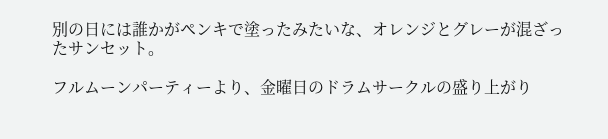別の日には誰かがペンキで塗ったみたいな、オレンジとグレーが混ざったサンセット。

フルムーンパーティーより、金曜日のドラムサークルの盛り上がり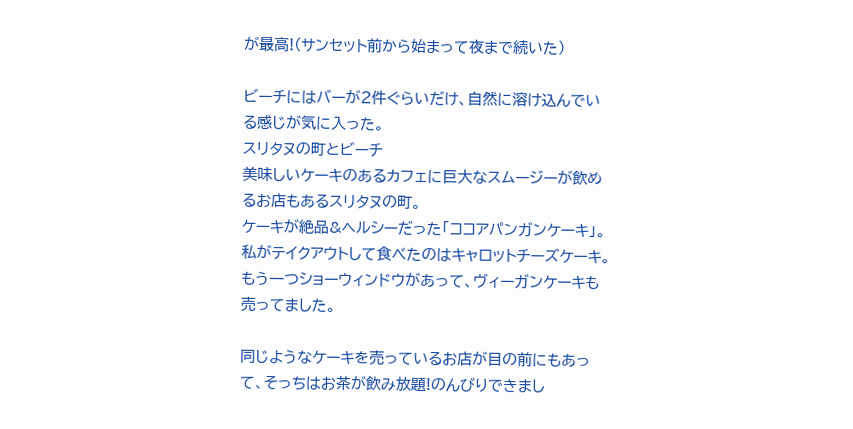が最高!(サンセット前から始まって夜まで続いた)

ビーチにはバーが2件ぐらいだけ、自然に溶け込んでいる感じが気に入った。
スリタヌの町とビーチ
美味しいケーキのあるカフェに巨大なスムージーが飲めるお店もあるスリタヌの町。
ケーキが絶品&ヘルシーだった「ココアパンガンケーキ」。私がテイクアウトして食べたのはキャロットチーズケーキ。もう一つショーウィンドウがあって、ヴィーガンケーキも売ってました。

同じようなケーキを売っているお店が目の前にもあって、そっちはお茶が飲み放題!のんびりできまし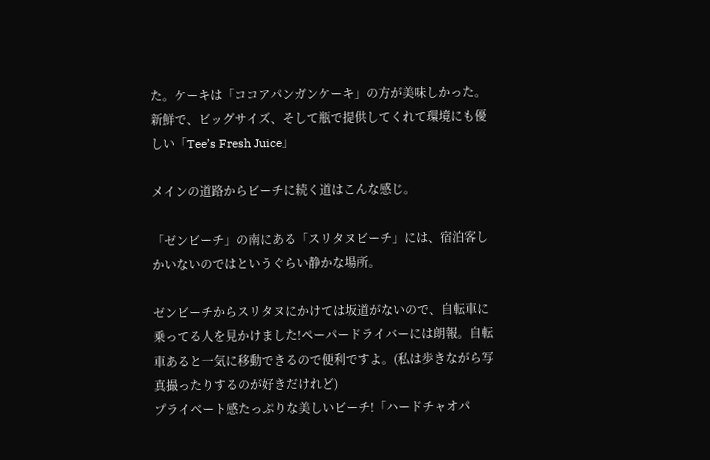た。ケーキは「ココアパンガンケーキ」の方が美味しかった。
新鮮で、ビッグサイズ、そして瓶で提供してくれて環境にも優しい「Tee’s Fresh Juice」

メインの道路からビーチに続く道はこんな感じ。

「ゼンビーチ」の南にある「スリタヌビーチ」には、宿泊客しかいないのではというぐらい静かな場所。

ゼンビーチからスリタヌにかけては坂道がないので、自転車に乗ってる人を見かけました!ペーパードライバーには朗報。自転車あると一気に移動できるので便利ですよ。(私は歩きながら写真撮ったりするのが好きだけれど)
プライベート感たっぷりな美しいビーチ!「ハードチャオパ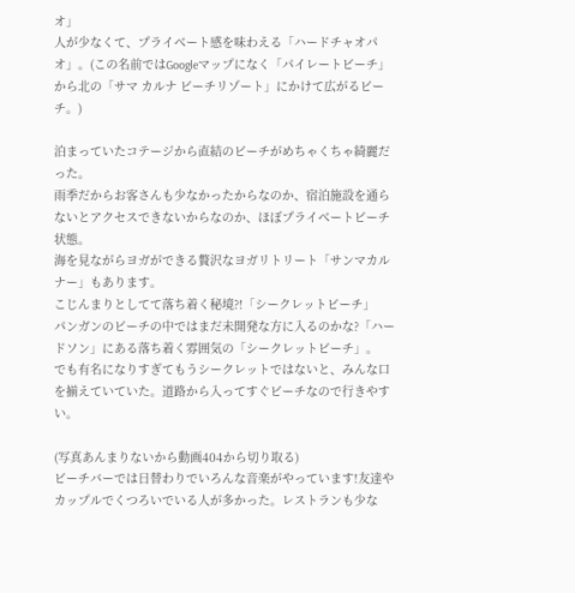オ」
人が少なくて、プライベート感を味わえる「ハードチャオパオ」。(この名前ではGoogleマップになく「パイレートビーチ」から北の「サマ カルナ ビーチリゾート」にかけて広がるビーチ。)

泊まっていたコテージから直結のビーチがめちゃくちゃ綺麗だった。
雨季だからお客さんも少なかったからなのか、宿泊施設を通らないとアクセスできないからなのか、ほぼプライベートビーチ状態。
海を見ながらヨガができる贅沢なヨガリトリート「サンマカルナー」もあります。
こじんまりとしてて落ち着く秘境?!「シークレットビーチ」
パンガンのビーチの中ではまだ未開発な方に入るのかな?「ハードソン」にある落ち着く雰囲気の「シークレットビーチ」。
でも有名になりすぎてもうシークレットではないと、みんな口を揃えていていた。道路から入ってすぐビーチなので行きやすい。

(写真あんまりないから動画404から切り取る)
ビーチバーでは日替わりでいろんな音楽がやっています!友達やカップルでくつろいでいる人が多かった。レストランも少な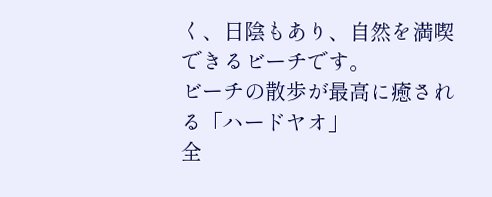く、日陰もあり、自然を満喫できるビーチです。
ビーチの散歩が最高に癒される「ハードヤオ」
全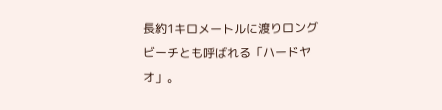長約1キロメートルに渡りロングビーチとも呼ばれる「ハードヤオ」。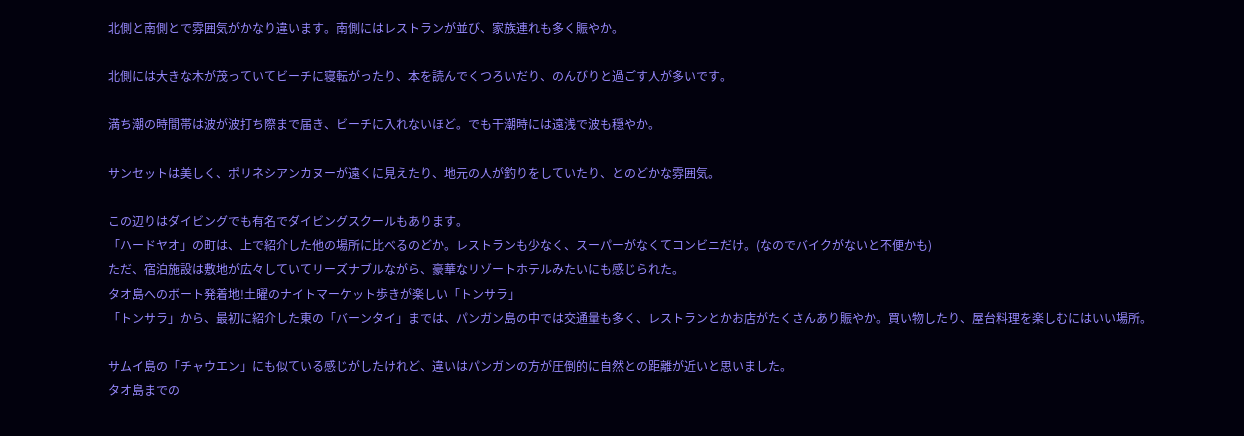北側と南側とで雰囲気がかなり違います。南側にはレストランが並び、家族連れも多く賑やか。

北側には大きな木が茂っていてビーチに寝転がったり、本を読んでくつろいだり、のんびりと過ごす人が多いです。

満ち潮の時間帯は波が波打ち際まで届き、ビーチに入れないほど。でも干潮時には遠浅で波も穏やか。

サンセットは美しく、ポリネシアンカヌーが遠くに見えたり、地元の人が釣りをしていたり、とのどかな雰囲気。

この辺りはダイビングでも有名でダイビングスクールもあります。
「ハードヤオ」の町は、上で紹介した他の場所に比べるのどか。レストランも少なく、スーパーがなくてコンビニだけ。(なのでバイクがないと不便かも)
ただ、宿泊施設は敷地が広々していてリーズナブルながら、豪華なリゾートホテルみたいにも感じられた。
タオ島へのボート発着地!土曜のナイトマーケット歩きが楽しい「トンサラ」
「トンサラ」から、最初に紹介した東の「バーンタイ」までは、パンガン島の中では交通量も多く、レストランとかお店がたくさんあり賑やか。買い物したり、屋台料理を楽しむにはいい場所。

サムイ島の「チャウエン」にも似ている感じがしたけれど、違いはパンガンの方が圧倒的に自然との距離が近いと思いました。
タオ島までの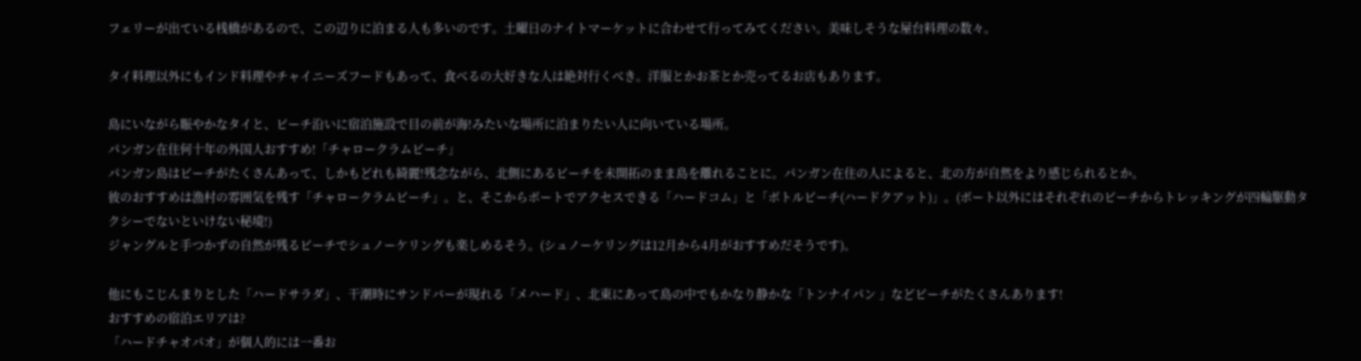フェリーが出ている桟橋があるので、この辺りに泊まる人も多いのです。土曜日のナイトマーケットに合わせて行ってみてください。美味しそうな屋台料理の数々。

タイ料理以外にもインド料理やチャイニーズフードもあって、食べるの大好きな人は絶対行くべき。洋服とかお茶とか売ってるお店もあります。

島にいながら賑やかなタイと、ビーチ沿いに宿泊施設で目の前が海!みたいな場所に泊まりたい人に向いている場所。
パンガン在住何十年の外国人おすすめ!「チャロークラムビーチ」
パンガン島はビーチがたくさんあって、しかもどれも綺麗!残念ながら、北側にあるビーチを未開拓のまま島を離れることに。パンガン在住の人によると、北の方が自然をより感じられるとか。
彼のおすすめは漁村の雰囲気を残す「チャロークラムビーチ」。と、そこからボートでアクセスできる「ハードコム」と「ボトルビーチ(ハードクアット)」。(ボート以外にはそれぞれのビーチからトレッキングが四輪駆動タクシーでないといけない秘境!)
ジャングルと手つかずの自然が残るビーチでシュノーケリングも楽しめるそう。(シュノーケリングは12月から4月がおすすめだそうです)。

他にもこじんまりとした「ハードサラダ」、干潮時にサンドバーが現れる「メハード」、北東にあって島の中でもかなり静かな「トンナイパン 」などビーチがたくさんあります!
おすすめの宿泊エリアは?
「ハードチャオパオ」が個人的には一番お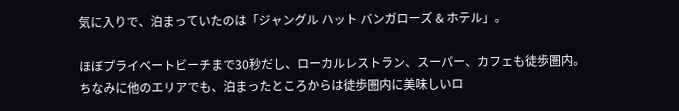気に入りで、泊まっていたのは「ジャングル ハット バンガローズ & ホテル」。

ほぼプライベートビーチまで30秒だし、ローカルレストラン、スーパー、カフェも徒歩圏内。
ちなみに他のエリアでも、泊まったところからは徒歩圏内に美味しいロ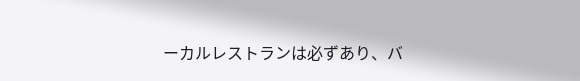ーカルレストランは必ずあり、バ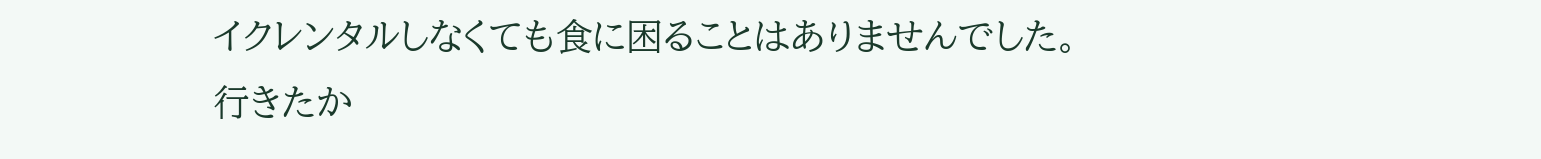イクレンタルしなくても食に困ることはありませんでした。
行きたか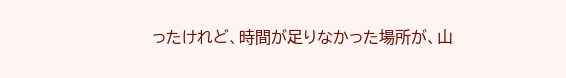ったけれど、時間が足りなかった場所が、山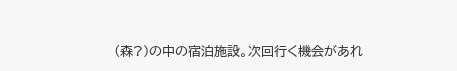(森?)の中の宿泊施設。次回行く機会があれ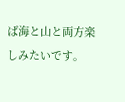ば海と山と両方楽しみたいです。